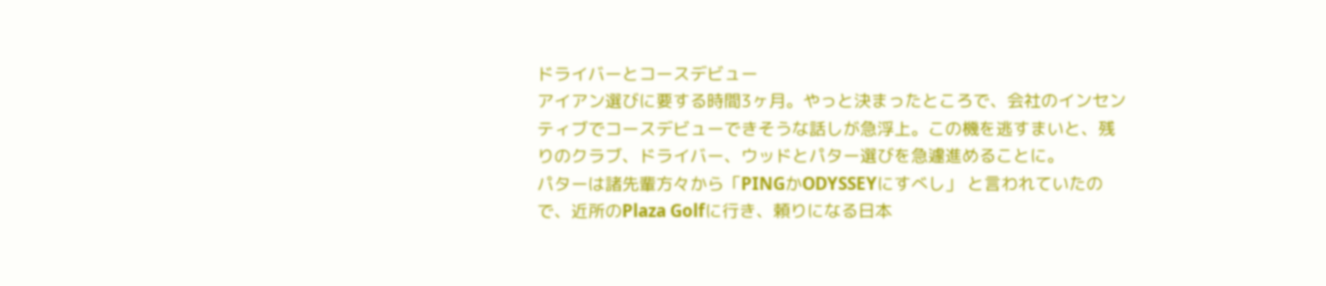ドライバーとコースデビュー
アイアン選びに要する時間3ヶ月。やっと決まったところで、会社のインセンティブでコースデビューできそうな話しが急浮上。この機を逃すまいと、残りのクラブ、ドライバー、ウッドとパター選びを急遽進めることに。
パターは諸先輩方々から「PINGかODYSSEYにすべし」 と言われていたので、近所のPlaza Golfに行き、頼りになる日本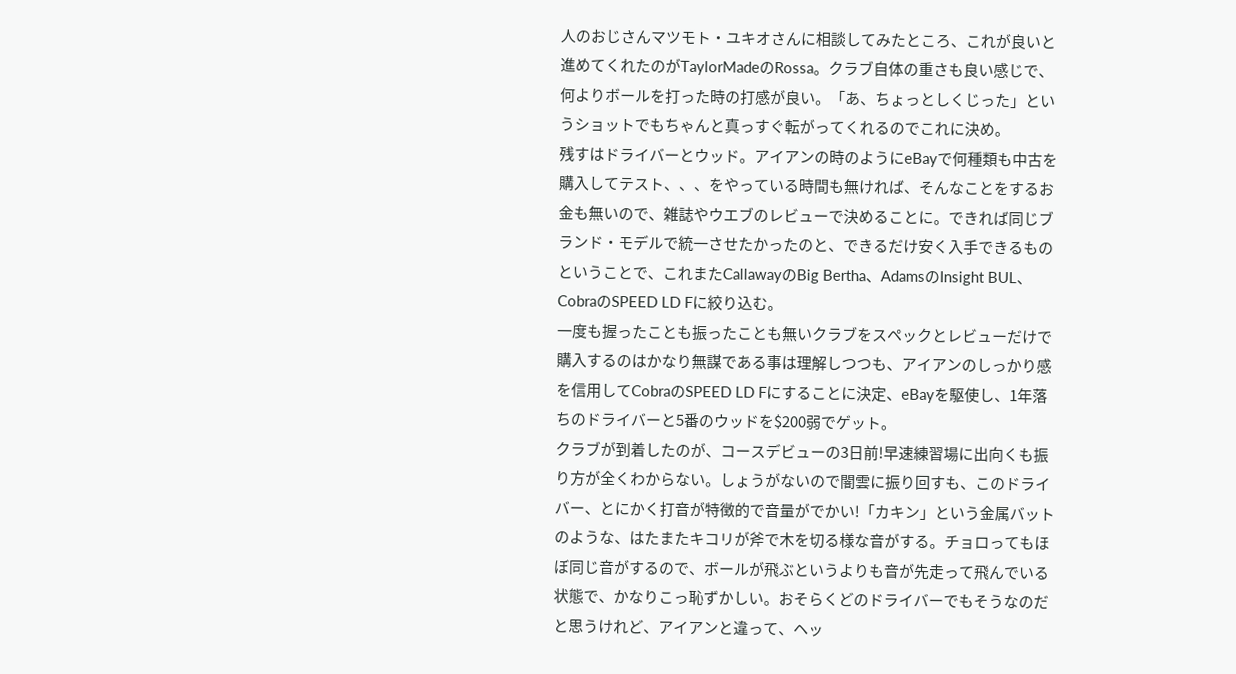人のおじさんマツモト・ユキオさんに相談してみたところ、これが良いと進めてくれたのがTaylorMadeのRossa。クラブ自体の重さも良い感じで、何よりボールを打った時の打感が良い。「あ、ちょっとしくじった」というショットでもちゃんと真っすぐ転がってくれるのでこれに決め。
残すはドライバーとウッド。アイアンの時のようにeBayで何種類も中古を購入してテスト、、、をやっている時間も無ければ、そんなことをするお金も無いので、雑誌やウエブのレビューで決めることに。できれば同じブランド・モデルで統一させたかったのと、できるだけ安く入手できるものということで、これまたCallawayのBig Bertha、AdamsのInsight BUL、CobraのSPEED LD Fに絞り込む。
一度も握ったことも振ったことも無いクラブをスペックとレビューだけで購入するのはかなり無謀である事は理解しつつも、アイアンのしっかり感を信用してCobraのSPEED LD Fにすることに決定、eBayを駆使し、1年落ちのドライバーと5番のウッドを$200弱でゲット。
クラブが到着したのが、コースデビューの3日前!早速練習場に出向くも振り方が全くわからない。しょうがないので闇雲に振り回すも、このドライバー、とにかく打音が特徴的で音量がでかい!「カキン」という金属バットのような、はたまたキコリが斧で木を切る様な音がする。チョロってもほぼ同じ音がするので、ボールが飛ぶというよりも音が先走って飛んでいる状態で、かなりこっ恥ずかしい。おそらくどのドライバーでもそうなのだと思うけれど、アイアンと違って、ヘッ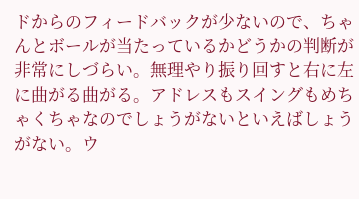ドからのフィードバックが少ないので、ちゃんとボールが当たっているかどうかの判断が非常にしづらい。無理やり振り回すと右に左に曲がる曲がる。アドレスもスイングもめちゃくちゃなのでしょうがないといえばしょうがない。ウ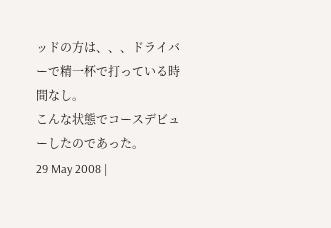ッドの方は、、、ドライバーで精一杯で打っている時間なし。
こんな状態でコースデビューしたのであった。
29 May 2008 |